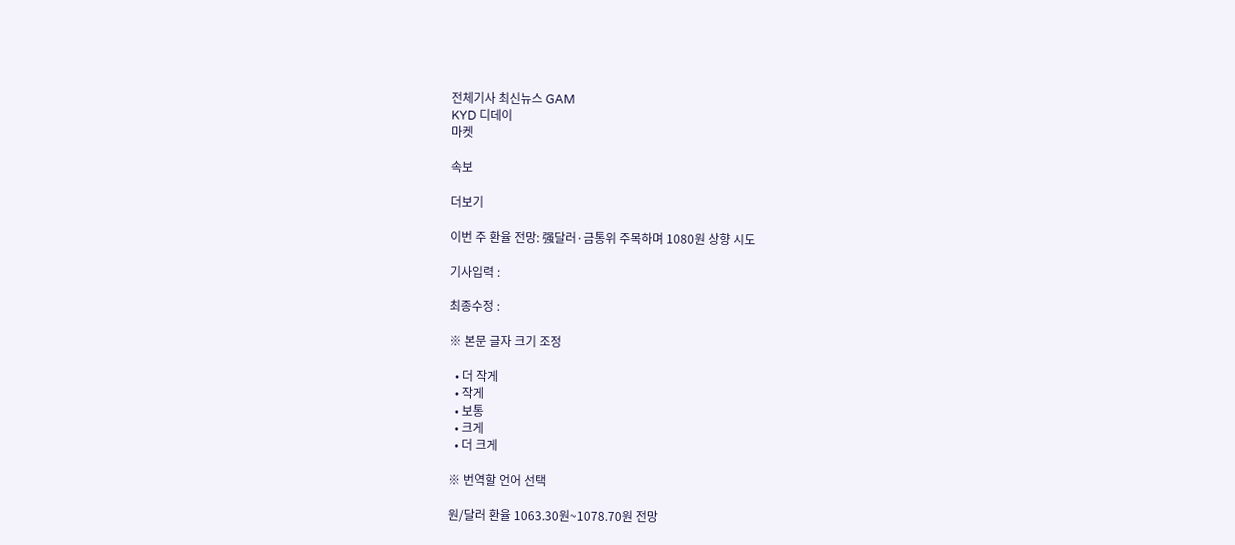전체기사 최신뉴스 GAM
KYD 디데이
마켓

속보

더보기

이번 주 환율 전망: 强달러·금통위 주목하며 1080원 상향 시도

기사입력 :

최종수정 :

※ 본문 글자 크기 조정

  • 더 작게
  • 작게
  • 보통
  • 크게
  • 더 크게

※ 번역할 언어 선택

원/달러 환율 1063.30원~1078.70원 전망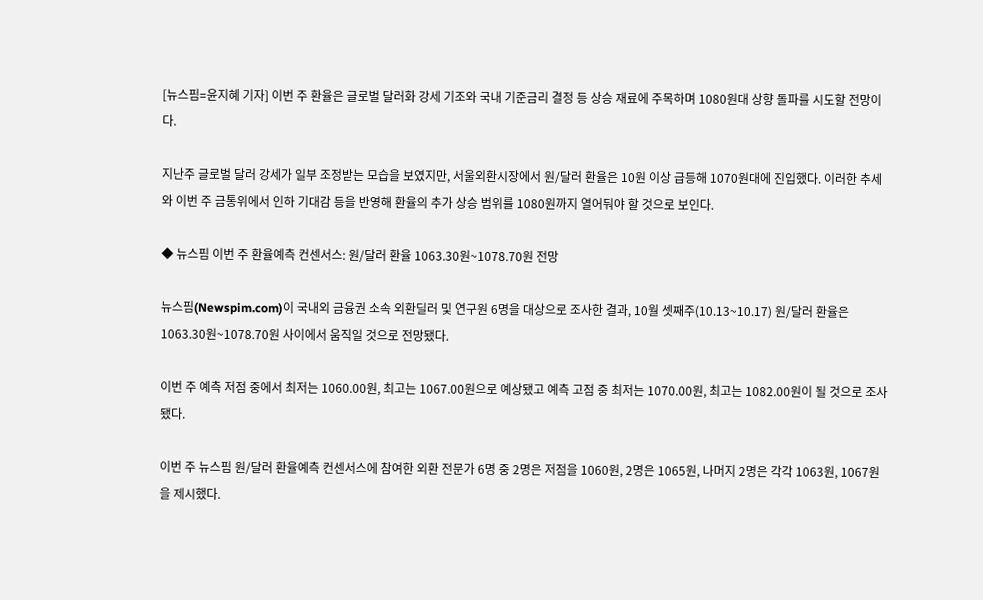[뉴스핌=윤지혜 기자] 이번 주 환율은 글로벌 달러화 강세 기조와 국내 기준금리 결정 등 상승 재료에 주목하며 1080원대 상향 돌파를 시도할 전망이다.

지난주 글로벌 달러 강세가 일부 조정받는 모습을 보였지만, 서울외환시장에서 원/달러 환율은 10원 이상 급등해 1070원대에 진입했다. 이러한 추세와 이번 주 금통위에서 인하 기대감 등을 반영해 환율의 추가 상승 범위를 1080원까지 열어둬야 할 것으로 보인다.

◆ 뉴스핌 이번 주 환율예측 컨센서스: 원/달러 환율 1063.30원~1078.70원 전망

뉴스핌(Newspim.com)이 국내외 금융권 소속 외환딜러 및 연구원 6명을 대상으로 조사한 결과, 10월 셋째주(10.13~10.17) 원/달러 환율은 1063.30원~1078.70원 사이에서 움직일 것으로 전망됐다.

이번 주 예측 저점 중에서 최저는 1060.00원, 최고는 1067.00원으로 예상됐고 예측 고점 중 최저는 1070.00원, 최고는 1082.00원이 될 것으로 조사됐다.

이번 주 뉴스핌 원/달러 환율예측 컨센서스에 참여한 외환 전문가 6명 중 2명은 저점을 1060원, 2명은 1065원, 나머지 2명은 각각 1063원, 1067원을 제시했다.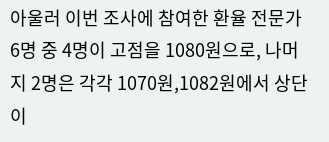아울러 이번 조사에 참여한 환율 전문가 6명 중 4명이 고점을 1080원으로, 나머지 2명은 각각 1070원,1082원에서 상단이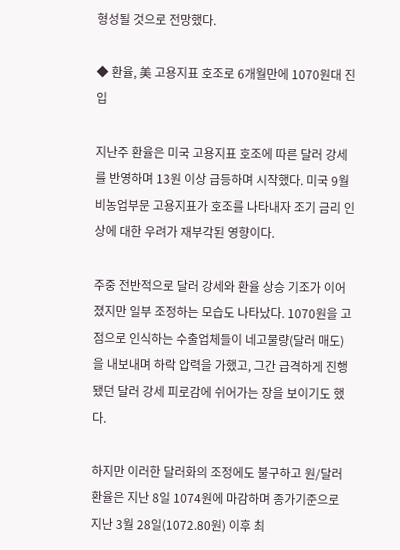형성될 것으로 전망했다.

◆ 환율, 美 고용지표 호조로 6개월만에 1070원대 진입

지난주 환율은 미국 고용지표 호조에 따른 달러 강세를 반영하며 13원 이상 급등하며 시작했다. 미국 9월 비농업부문 고용지표가 호조를 나타내자 조기 금리 인상에 대한 우려가 재부각된 영향이다.

주중 전반적으로 달러 강세와 환율 상승 기조가 이어졌지만 일부 조정하는 모습도 나타났다. 1070원을 고점으로 인식하는 수출업체들이 네고물량(달러 매도)을 내보내며 하락 압력을 가했고, 그간 급격하게 진행됐던 달러 강세 피로감에 쉬어가는 장을 보이기도 했다.

하지만 이러한 달러화의 조정에도 불구하고 원/달러 환율은 지난 8일 1074원에 마감하며 종가기준으로 지난 3월 28일(1072.80원) 이후 최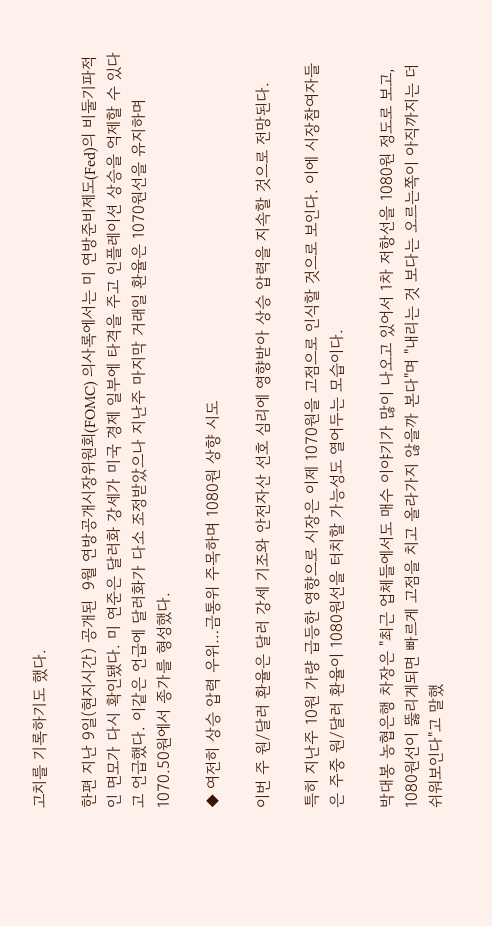고치를 기록하기도 했다.

한편 지난 9일(현지시간) 공개된  9월 연방공개시장위원회(FOMC) 의사록에서는 미 연방준비제도(Fed)의 비둘기파적인 면모가 다시 확인됐다. 미 연준은 달러화 강세가 미국 경제 일부에 타격을 주고 인플레이션 상승을 억제할 수 있다고 언급했다. 이같은 언급에 달러화가 다소 조정받았으나 지난주 마지막 거래일 환율은 1070원선을 유지하며 1070.50원에서 종가를 형성했다.

◆ 여전히 상승 압력 우위…금통위 주목하며 1080원 상향 시도

이번 주 원/달러 환율은 달러 강세 기조와 안전자산 선호 심리에 영향받아 상승 압력을 지속할 것으로 전망된다.

특히 지난주 10원 가량 급등한 영향으로 시장은 이제 1070원을 고점으로 인식할 것으로 보인다. 이에 시장참여자들은 주중 원/달러 환율이 1080원선을 터치할 가능성도 열어두는 모습이다.

박대봉 농협은행 차장은 "최근 업체들에서도 매수 이야기가 많이 나오고 있어서 1차 저항선을 1080원 정도로 보고, 1080원선이 뚫리게되면 빠르게 고점을 치고 올라가지 않을까 본다"며 "내리는 것 보다는 오르는쪽이 아직까지는 더 쉬워보인다"고 말했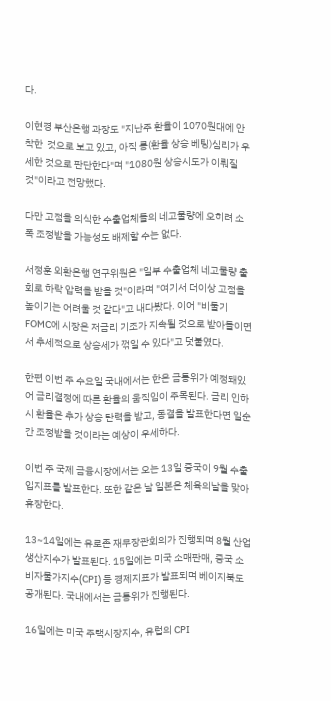다.

이현경 부산은행 과장도 "지난주 환율이 1070원대에 안착한  것으로 보고 있고, 아직 롱(환율 상승 베팅)심리가 우세한 것으로 판단한다"며 "1080원 상승시도가 이뤄질 것"이라고 전망했다.

다만 고점을 의식한 수출업체들의 네고물량에 오히려 소폭 조정받을 가능성도 배제할 수는 없다.

서정훈 외환은행 연구위원은 "일부 수출업체 네고물량 출회로 하락 압력을 받을 것"이라며 "여기서 더이상 고점을 높이기는 어려울 것 같다"고 내다봤다. 이어 "비둘기 FOMC에 시장은 저금리 기조가 지속될 것으로 받아들이면서 추세적으로 상승세가 꺾일 수 있다"고 덧붙였다.

한편 이번 주 수요일 국내에서는 한은 금통위가 예정돼있어 금리결정에 따른 환율의 움직임이 주목된다. 금리 인하 시 환율은 추가 상승 탄력을 받고, 동결을 발표한다면 일순간 조정받을 것이라는 예상이 우세하다.

이번 주 국제 금융시장에서는 오는 13일 중국이 9월 수출입지표를 발표한다. 또한 같은 날 일본은 체육의날을 맞아 휴장한다.

13~14일에는 유로존 재무장관회의가 진행되며 8월 산업생산지수가 발표된다. 15일에는 미국 소매판매, 중국 소비자물가지수(CPI) 등 경제지표가 발표되며 베이지북도 공개된다. 국내에서는 금통위가 진행된다.

16일에는 미국 주택시장지수, 유럽의 CPI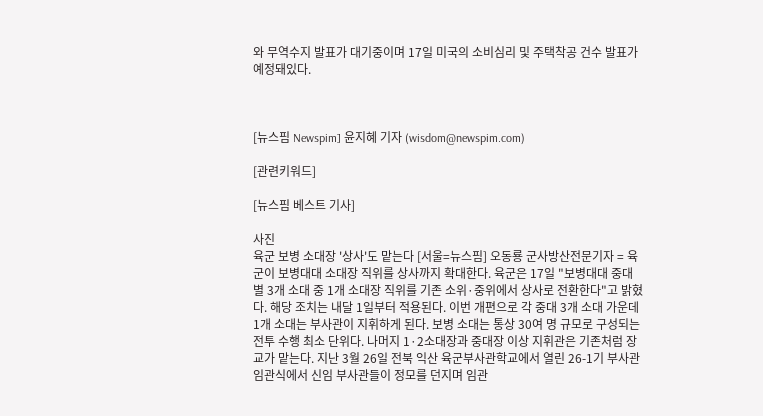와 무역수지 발표가 대기중이며 17일 미국의 소비심리 및 주택착공 건수 발표가 예정돼있다.



[뉴스핌 Newspim] 윤지혜 기자 (wisdom@newspim.com)

[관련키워드]

[뉴스핌 베스트 기사]

사진
육군 보병 소대장 '상사'도 맡는다 [서울=뉴스핌] 오동룡 군사방산전문기자 = 육군이 보병대대 소대장 직위를 상사까지 확대한다. 육군은 17일 "보병대대 중대별 3개 소대 중 1개 소대장 직위를 기존 소위·중위에서 상사로 전환한다"고 밝혔다. 해당 조치는 내달 1일부터 적용된다. 이번 개편으로 각 중대 3개 소대 가운데 1개 소대는 부사관이 지휘하게 된다. 보병 소대는 통상 30여 명 규모로 구성되는 전투 수행 최소 단위다. 나머지 1·2소대장과 중대장 이상 지휘관은 기존처럼 장교가 맡는다. 지난 3월 26일 전북 익산 육군부사관학교에서 열린 26-1기 부사관 임관식에서 신임 부사관들이 정모를 던지며 임관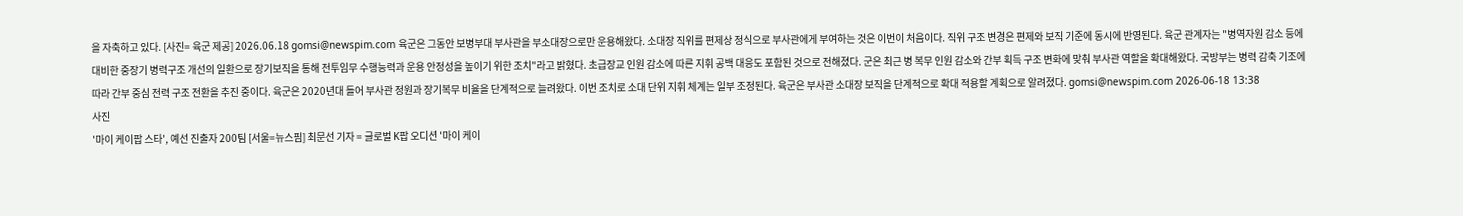을 자축하고 있다. [사진= 육군 제공] 2026.06.18 gomsi@newspim.com 육군은 그동안 보병부대 부사관을 부소대장으로만 운용해왔다. 소대장 직위를 편제상 정식으로 부사관에게 부여하는 것은 이번이 처음이다. 직위 구조 변경은 편제와 보직 기준에 동시에 반영된다. 육군 관계자는 "병역자원 감소 등에 대비한 중장기 병력구조 개선의 일환으로 장기보직을 통해 전투임무 수행능력과 운용 안정성을 높이기 위한 조치"라고 밝혔다. 초급장교 인원 감소에 따른 지휘 공백 대응도 포함된 것으로 전해졌다. 군은 최근 병 복무 인원 감소와 간부 획득 구조 변화에 맞춰 부사관 역할을 확대해왔다. 국방부는 병력 감축 기조에 따라 간부 중심 전력 구조 전환을 추진 중이다. 육군은 2020년대 들어 부사관 정원과 장기복무 비율을 단계적으로 늘려왔다. 이번 조치로 소대 단위 지휘 체계는 일부 조정된다. 육군은 부사관 소대장 보직을 단계적으로 확대 적용할 계획으로 알려졌다. gomsi@newspim.com 2026-06-18 13:38
사진
'마이 케이팝 스타', 예선 진출자 200팀 [서울=뉴스핌] 최문선 기자 = 글로벌 K팝 오디션 '마이 케이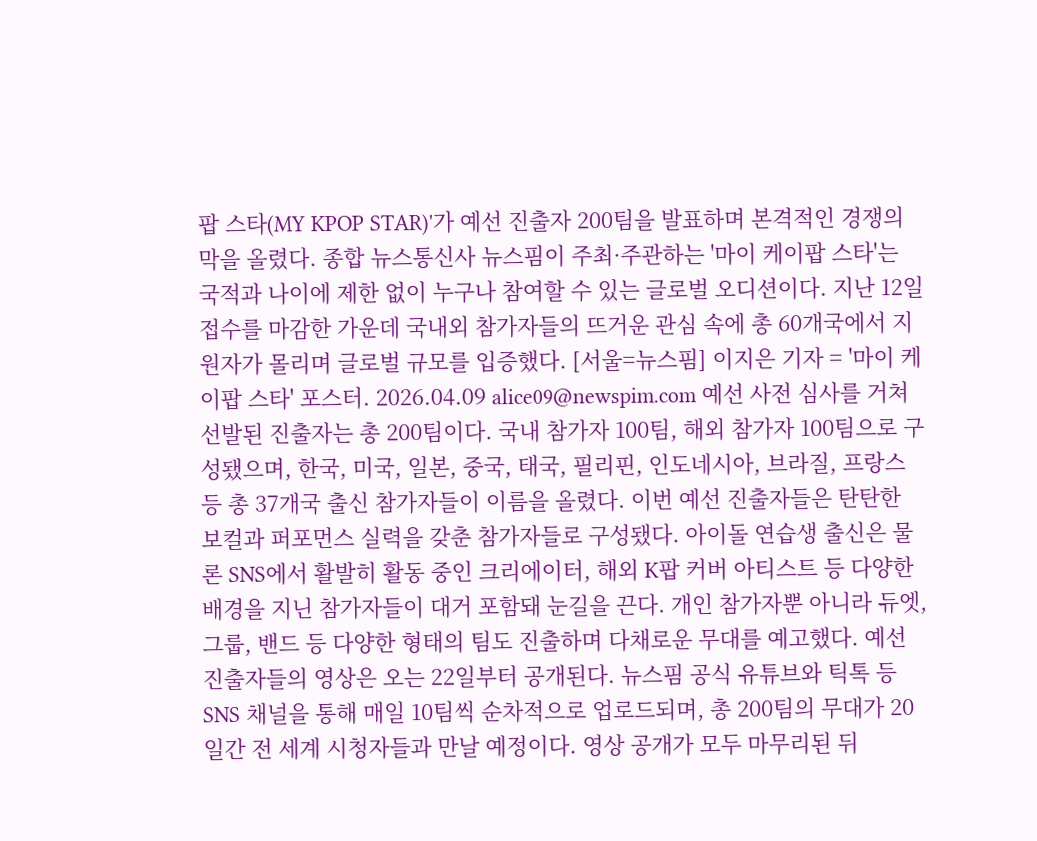팝 스타(MY KPOP STAR)'가 예선 진출자 200팀을 발표하며 본격적인 경쟁의 막을 올렸다. 종합 뉴스통신사 뉴스핌이 주최·주관하는 '마이 케이팝 스타'는 국적과 나이에 제한 없이 누구나 참여할 수 있는 글로벌 오디션이다. 지난 12일 접수를 마감한 가운데 국내외 참가자들의 뜨거운 관심 속에 총 60개국에서 지원자가 몰리며 글로벌 규모를 입증했다. [서울=뉴스핌] 이지은 기자 = '마이 케이팝 스타' 포스터. 2026.04.09 alice09@newspim.com 예선 사전 심사를 거쳐 선발된 진출자는 총 200팀이다. 국내 참가자 100팀, 해외 참가자 100팀으로 구성됐으며, 한국, 미국, 일본, 중국, 태국, 필리핀, 인도네시아, 브라질, 프랑스 등 총 37개국 출신 참가자들이 이름을 올렸다. 이번 예선 진출자들은 탄탄한 보컬과 퍼포먼스 실력을 갖춘 참가자들로 구성됐다. 아이돌 연습생 출신은 물론 SNS에서 활발히 활동 중인 크리에이터, 해외 K팝 커버 아티스트 등 다양한 배경을 지닌 참가자들이 대거 포함돼 눈길을 끈다. 개인 참가자뿐 아니라 듀엣, 그룹, 밴드 등 다양한 형태의 팀도 진출하며 다채로운 무대를 예고했다. 예선 진출자들의 영상은 오는 22일부터 공개된다. 뉴스핌 공식 유튜브와 틱톡 등 SNS 채널을 통해 매일 10팀씩 순차적으로 업로드되며, 총 200팀의 무대가 20일간 전 세계 시청자들과 만날 예정이다. 영상 공개가 모두 마무리된 뒤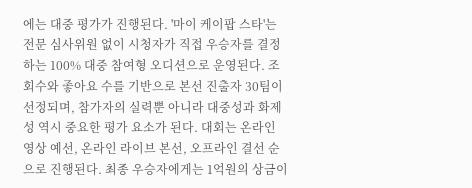에는 대중 평가가 진행된다. '마이 케이팝 스타'는 전문 심사위원 없이 시청자가 직접 우승자를 결정하는 100% 대중 참여형 오디션으로 운영된다. 조회수와 좋아요 수를 기반으로 본선 진출자 30팀이 선정되며, 참가자의 실력뿐 아니라 대중성과 화제성 역시 중요한 평가 요소가 된다. 대회는 온라인 영상 예선, 온라인 라이브 본선, 오프라인 결선 순으로 진행된다. 최종 우승자에게는 1억원의 상금이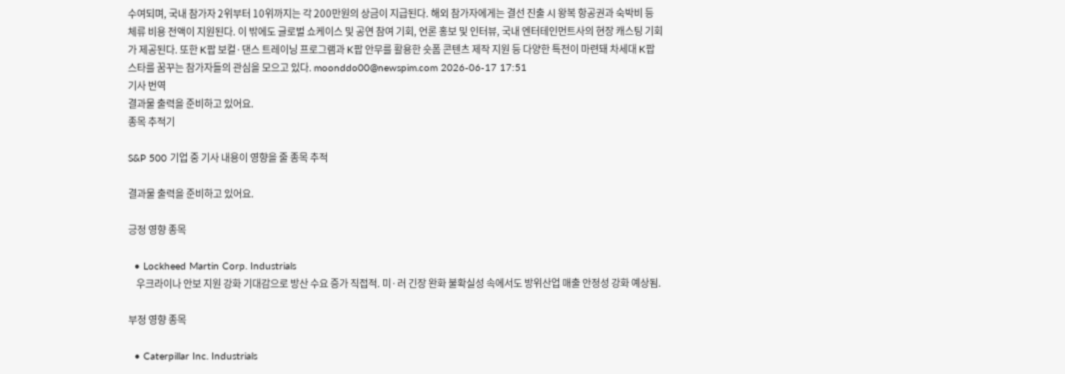수여되며, 국내 참가자 2위부터 10위까지는 각 200만원의 상금이 지급된다. 해외 참가자에게는 결선 진출 시 왕복 항공권과 숙박비 등 체류 비용 전액이 지원된다. 이 밖에도 글로벌 쇼케이스 및 공연 참여 기회, 언론 홍보 및 인터뷰, 국내 엔터테인먼트사의 현장 캐스팅 기회가 제공된다. 또한 K팝 보컬·댄스 트레이닝 프로그램과 K팝 안무를 활용한 숏폼 콘텐츠 제작 지원 등 다양한 특전이 마련돼 차세대 K팝 스타를 꿈꾸는 참가자들의 관심을 모으고 있다. moonddo00@newspim.com 2026-06-17 17:51
기사 번역
결과물 출력을 준비하고 있어요.
종목 추적기

S&P 500 기업 중 기사 내용이 영향을 줄 종목 추적

결과물 출력을 준비하고 있어요.

긍정 영향 종목

  • Lockheed Martin Corp. Industrials
    우크라이나 안보 지원 강화 기대감으로 방산 수요 증가 직접적. 미·러 긴장 완화 불확실성 속에서도 방위산업 매출 안정성 강화 예상됨.

부정 영향 종목

  • Caterpillar Inc. Industrials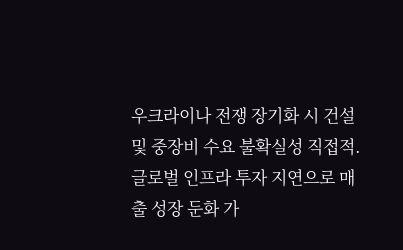우크라이나 전쟁 장기화 시 건설 및 중장비 수요 불확실성 직접적. 글로벌 인프라 투자 지연으로 매출 성장 둔화 가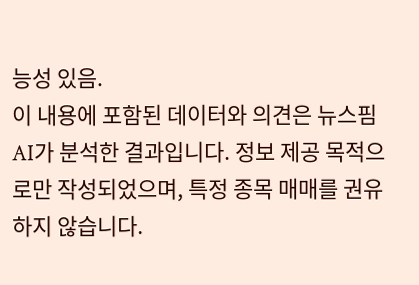능성 있음.
이 내용에 포함된 데이터와 의견은 뉴스핌 AI가 분석한 결과입니다. 정보 제공 목적으로만 작성되었으며, 특정 종목 매매를 권유하지 않습니다.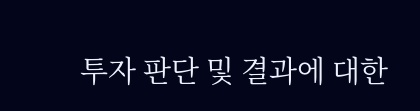투자 판단 및 결과에 대한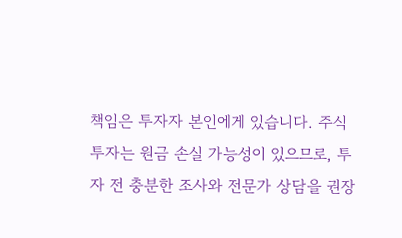책임은 투자자 본인에게 있습니다. 주식 투자는 원금 손실 가능성이 있으므로, 투자 전 충분한 조사와 전문가 상담을 권장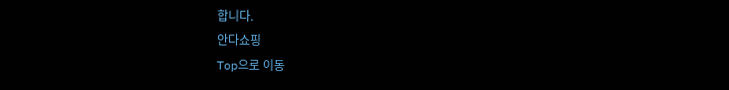합니다.
안다쇼핑
Top으로 이동